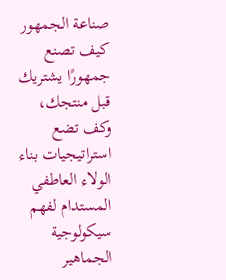صناعة الجمهور
كيف تصنع جمهورًا يشتريك قبل منتجك، وكف تضع استراتيجيات بناء الولاء العاطفي المستدام لفهم سيكولوجية الجماهير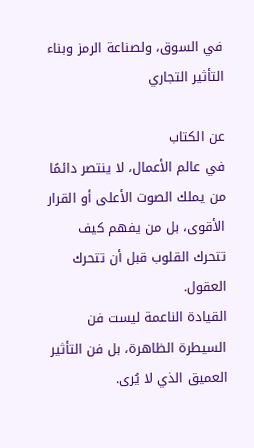في السوق، ولصناعة الرمز وبناء التأثير التجاري

عن الكتاب
في عالم الأعمال، لا ينتصر دائمًا من يملك الصوت الأعلى أو القرار الأقوى، بل من يفهم كيف تتحرك القلوب قبل أن تتحرك العقول.
القيادة الناعمة ليست فن السيطرة الظاهرة، بل فن التأثير العميق الذي لا يُرى.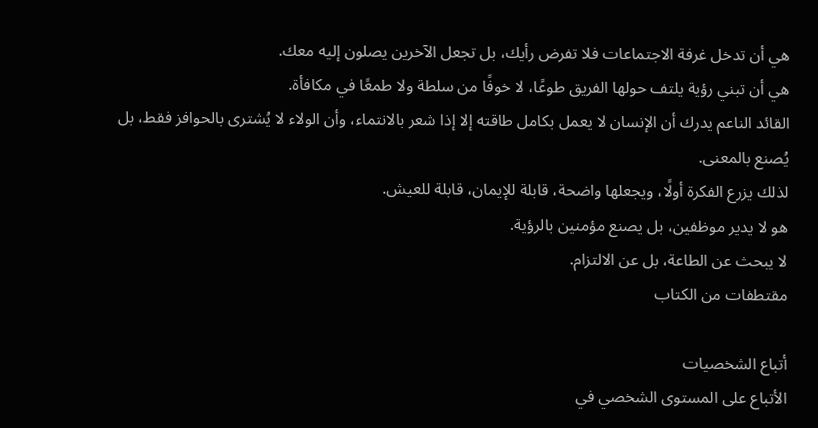هي أن تدخل غرفة الاجتماعات فلا تفرض رأيك، بل تجعل الآخرين يصلون إليه معك.
هي أن تبني رؤية يلتف حولها الفريق طوعًا، لا خوفًا من سلطة ولا طمعًا في مكافأة.
القائد الناعم يدرك أن الإنسان لا يعمل بكامل طاقته إلا إذا شعر بالانتماء، وأن الولاء لا يُشترى بالحوافز فقط، بل يُصنع بالمعنى.
لذلك يزرع الفكرة أولًا، ويجعلها واضحة، قابلة للإيمان، قابلة للعيش.
هو لا يدير موظفين، بل يصنع مؤمنين بالرؤية.
لا يبحث عن الطاعة، بل عن الالتزام.
مقتطفات من الكتاب

أتباع الشخصيات
الأتباع على المستوى الشخصي في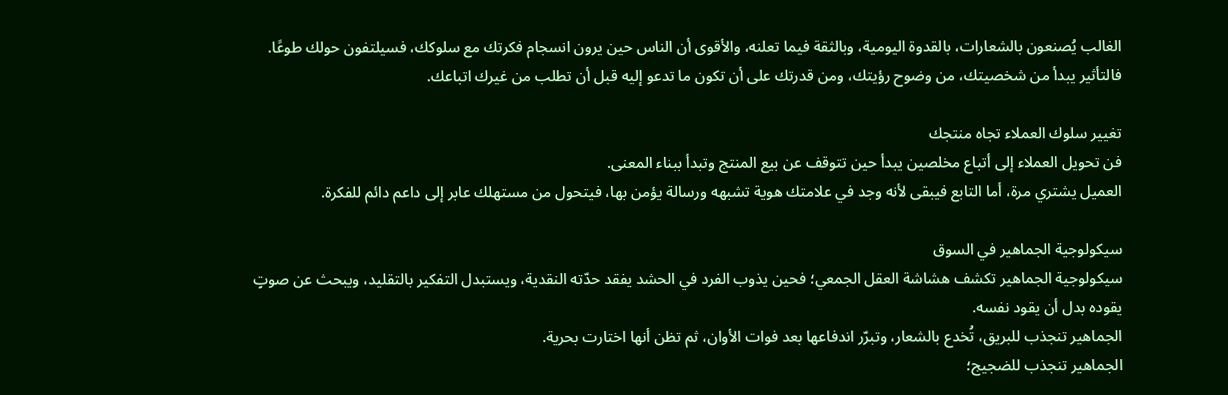الغالب يُصنعون بالشعارات، بالقدوة اليومية، وبالثقة فيما تعلنه، والأقوى أن الناس حين يرون انسجام فكرتك مع سلوكك، فسيلتفون حولك طوعًا.
فالتأثير يبدأ من شخصيتك، من وضوح رؤيتك، ومن قدرتك على أن تكون ما تدعو إليه قبل أن تطلب من غيرك اتباعك.

تغيير سلوك العملاء تجاه منتجك
فن تحويل العملاء إلى أتباع مخلصين يبدأ حين تتوقف عن بيع المنتج وتبدأ ببناء المعنى.
العميل يشتري مرة، أما التابع فيبقى لأنه وجد في علامتك هوية تشبهه ورسالة يؤمن بها، فيتحول من مستهلك عابر إلى داعم دائم للفكرة.

سيكولوجية الجماهير في السوق
سيكولوجية الجماهير تكشف هشاشة العقل الجمعي؛ فحين يذوب الفرد في الحشد يفقد حدّته النقدية، ويستبدل التفكير بالتقليد، ويبحث عن صوتٍ يقوده بدل أن يقود نفسه.
الجماهير تنجذب للبريق، تُخدع بالشعار، وتبرّر اندفاعها بعد فوات الأوان، ثم تظن أنها اختارت بحرية.
الجماهير تنجذب للضجيج؛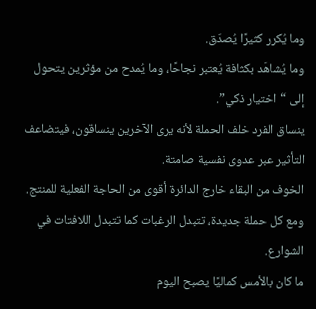وما يُكرر كثيرًا يُصدّق.
وما يُشاهَد بكثافة يُعتبر نجاحًا، وما يُمدح من مؤثرين يتحول إلى “اختيار ذكي”.
ينساق الفرد خلف الحملة لأنه يرى الآخرين ينساقون، فيتضاعف التأثير عبر عدوى نفسية صامتة.
الخوف من البقاء خارج الدائرة أقوى من الحاجة الفعلية للمنتج.
ومع كل حملة جديدة، تتبدل الرغبات كما تتبدل اللافتات في الشوارع.
ما كان بالأمس كماليًا يصبح اليوم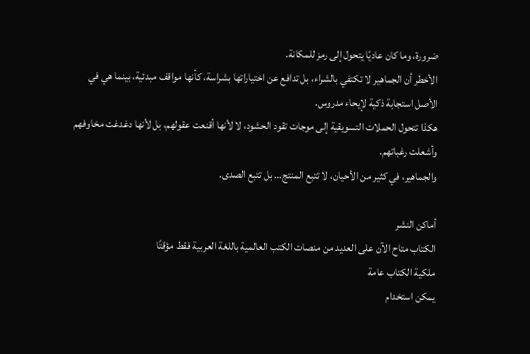ضرورة، وما كان عاديًا يتحول إلى رمز للمكانة.
الأخطر أن الجماهير لا تكتفي بالشراء، بل تدافع عن اختياراتها بشراسة، كأنها مواقف مبدئية، بينما هي في الأصل استجابة ذكية لإيحاء مدروس.
هكذا تتحول الحملات التسويقية إلى موجات تقود الحشود، لا لأنها أقنعت عقولهم، بل لأنها دغدغت مخاوفهم وأشعلت رغباتهم.
والجماهير، في كثير من الأحيان، لا تتبع المنتج… بل تتبع الصدى.

أماكن النشر
الكتاب متاح الآن على العديد من منصات الكتب العالمية باللغة العربية فقط مؤقتًا
ملكية الكتاب عامة
يمكن استخدام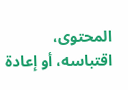المحتوى، اقتباسه، أو إعادة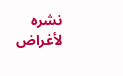نشره لأغراض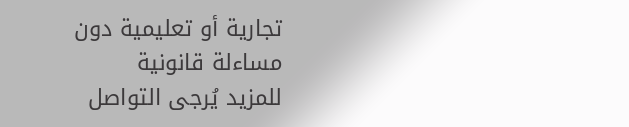تجارية أو تعليمية دون مساءلة قانونية
للمزيد يُرجى التواصل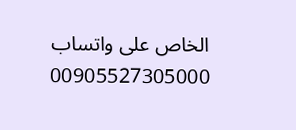الخاص على واتساب 00905527305000